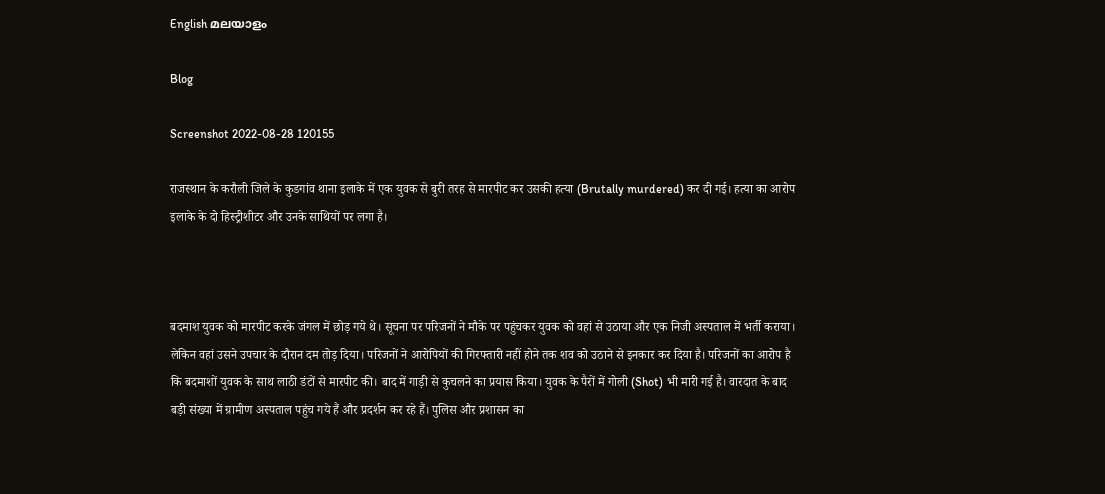English മലയാളം

Blog

Screenshot 2022-08-28 120155

राजस्थान के करौली जिले के कुडगांव थाना इलाके में एक युवक से बुरी तरह से मारपीट कर उसकी हत्या (Brutally murdered) कर दी गई। हत्या का आरोप इलाके के दो हिस्ट्रीशीटर और उनके साथियों पर लगा है।



बदमाश युवक को मारपीट करके जंगल में छोड़ गये थे। सूचना पर परिजनों ने मौके पर पहुंचकर युवक को वहां से उठाया और एक निजी अस्पताल में भर्ती कराया।  लेकिन वहां उसने उपचार के दौरान दम तोड़ दिया। परिजनों ने आरोपियों की गिरफ्तारी नहीं होने तक शव को उठाने से इनकार कर दिया है। परिजनों का आरोप है कि बदमाशों युवक के साथ लाठी डंटों से मारपीट की। बाद में गाड़ी से कुचलने का प्रयास किया। युवक के पैरों में गोली (Shot) भी मारी गई है। वारदात के बाद बड़ी संख्या में ग्रामीण अस्पताल पहुंच गये हैं और प्रदर्शन कर रहे हैं। पुलिस और प्रशासन का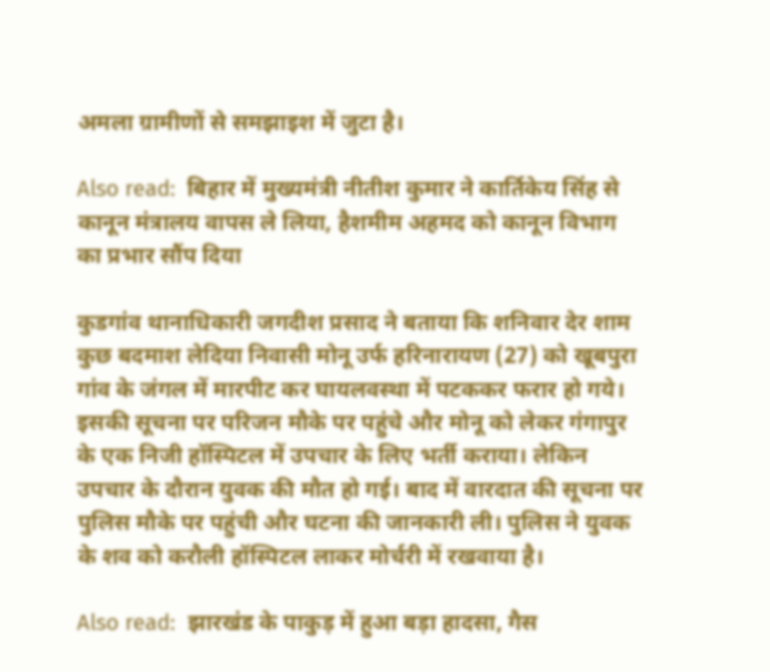अमला ग्रामीणों से समझाइश में जुटा है।

Also read:  बिहार में मुख्यमंत्री नीतीश कुमार ने कार्तिकेय सिंह से कानून मंत्रालय वापस ले लिया, हैशमीम अहमद को कानून विभाग का प्रभार सौंप दिया

कुडगांव थानाधिकारी जगदीश प्रसाद ने बताया कि शनिवार देर शाम कुछ बदमाश लेदिया निवासी मोनू उर्फ हरिनारायण (27) को खूबपुरा गांव के जंगल में मारपीट कर घायलवस्था में पटककर फरार हो गये। इसकी सूचना पर परिजन मौके पर पहुंचे और मोनू को लेकर गंगापुर के एक निजी हॉस्पिटल में उपचार के लिए भर्ती कराया। लेकिन उपचार के दौरान युवक की मौत हो गई। बाद में वारदात की सूचना पर पुलिस मौके पर पहुंची और घटना की जानकारी ली। पुलिस ने युवक के शव को करौली हॉस्पिटल लाकर मोर्चरी में रखवाया है।

Also read:  झारखंड के पाकुड़ में हुआ बड़ा हादसा, गैस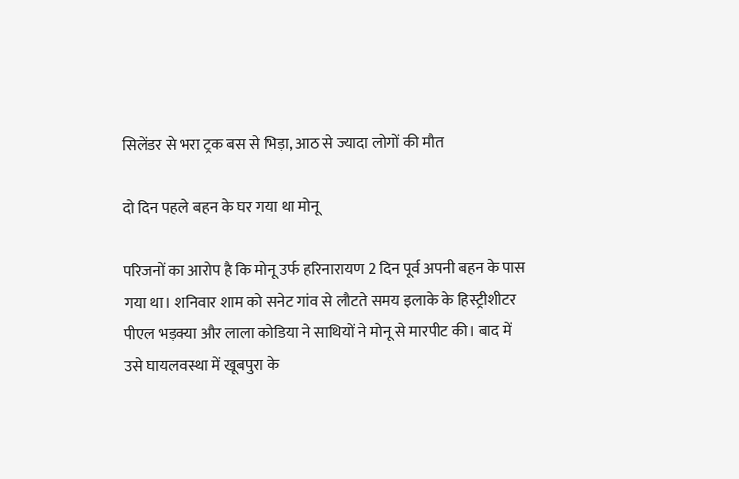सिलेंडर से भरा ट्रक बस से भिड़ा, आठ से ज्यादा लोगों की मौत

दो दिन पहले बहन के घर गया था मोनू

परिजनों का आरोप है कि मोनू उर्फ हरिनारायण 2 दिन पूर्व अपनी बहन के पास गया था। शनिवार शाम को सनेट गांव से लौटते समय इलाके के हिस्ट्रीशीटर पीएल भड़क्या और लाला कोडिया ने साथियों ने मोनू से मारपीट की। बाद में उसे घायलवस्था में खूबपुरा के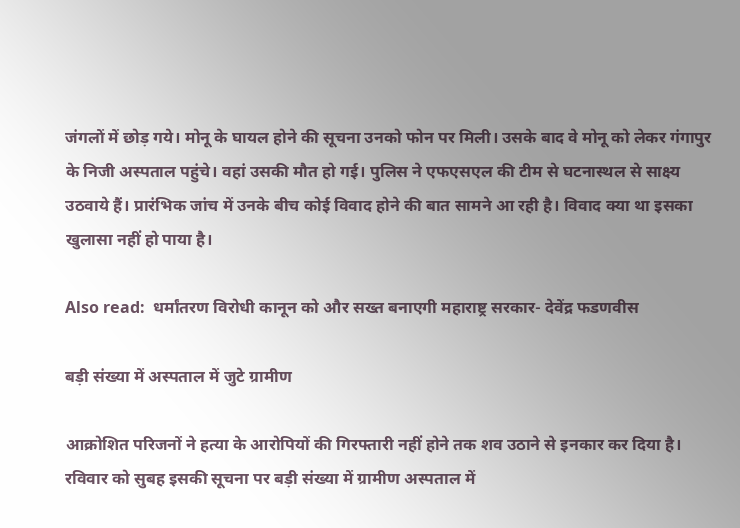जंगलों में छोड़ गये। मोनू के घायल होने की सूचना उनको फोन पर मिली। उसके बाद वे मोनू को लेकर गंगापुर के निजी अस्पताल पहुंचे। वहां उसकी मौत हो गई। पुलिस ने एफएसएल की टीम से घटनास्थल से साक्ष्य उठवाये हैं। प्रारंभिक जांच में उनके बीच कोई विवाद होने की बात सामने आ रही है। विवाद क्या था इसका खुलासा नहीं हो पाया है।

Also read:  धर्मांतरण विरोधी कानून को और सख्त बनाएगी महाराष्ट्र सरकार- देवेंद्र फडणवीस

बड़ी संख्या में अस्पताल में जुटे ग्रामीण

आक्रोशित परिजनों ने हत्या के आरोपियों की गिरफ्तारी नहीं होने तक शव उठाने से इनकार कर दिया है। रविवार को सुबह इसकी सूचना पर बड़ी संख्या में ग्रामीण अस्पताल में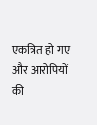एकत्रित हो गए और आरोपियों की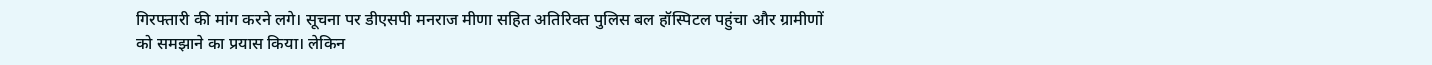गिरफ्तारी की मांग करने लगे। सूचना पर डीएसपी मनराज मीणा सहित अतिरिक्त पुलिस बल हॉस्पिटल पहुंचा और ग्रामीणों को समझाने का प्रयास किया। लेकिन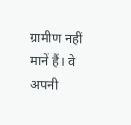ग्रामीण नहीं मानें हैं। वे अपनी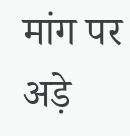मांग पर अड़े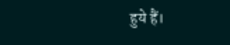हुये हैं।